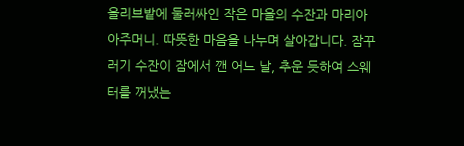올리브밭에 둘러싸인 작은 마을의 수잔과 마리아 아주머니. 따뜻한 마음을 나누며 살아갑니다. 잠꾸러기 수잔이 잠에서 깬 어느 날, 추운 듯하여 스웨터를 꺼냈는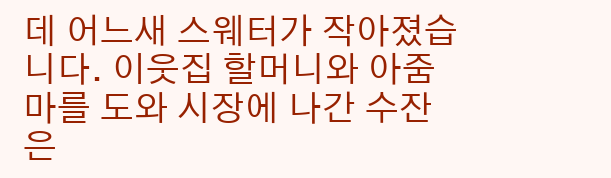데 어느새 스웨터가 작아졌습니다. 이웃집 할머니와 아줌마를 도와 시장에 나간 수잔은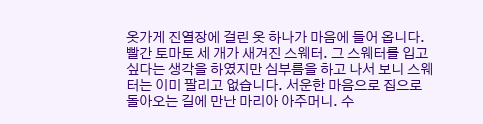옷가게 진열장에 걸린 옷 하나가 마음에 들어 옵니다. 빨간 토마토 세 개가 새겨진 스웨터. 그 스웨터를 입고 싶다는 생각을 하였지만 심부름을 하고 나서 보니 스웨터는 이미 팔리고 없습니다. 서운한 마음으로 집으로 돌아오는 길에 만난 마리아 아주머니. 수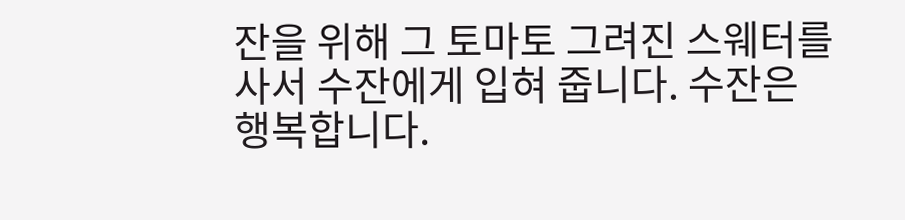잔을 위해 그 토마토 그려진 스웨터를 사서 수잔에게 입혀 줍니다. 수잔은 행복합니다.